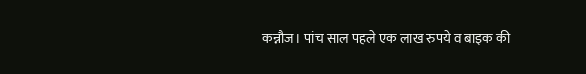कन्नौज। पांच साल पहले एक लाख रुपये व बाइक की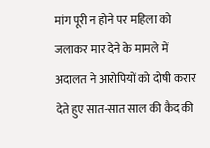मांग पूरी न होने पर महिला को जलाकर मार देने के मामले में अदालत ने आरोपियों को दोषी करार देते हुए सात-सात साल की कैद की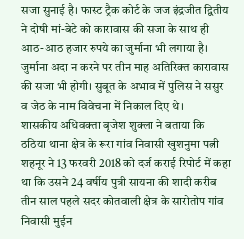सजा सुनाई है। फास्ट ट्रैक कोर्ट के जज इंद्रजीत द्वितीय ने दोषी मां-बेटे को कारावास की सजा के साथ ही आठ-आठ हजार रुपये का जुर्माना भी लगाया है। जुर्माना अदा न करने पर तीन माह अतिरिक्त कारावास की सजा भी होगी। सुबूत के अभाव में पुलिस ने ससुर व जेठ के नाम विवेचना में निकाल दिए थे।
शासकीय अधिवक्ता बृजेश शुक्ला ने बताया कि ठठिया थाना क्षेत्र के रूरा गांव निवासी खुशनुमा पत्नी शहनूर ने 13 फरवरी 2018 को दर्ज कराई रिपोर्ट में कहा था कि उसने 24 वर्षीय पुत्री सायना की शादी करीब तीन साल पहले सदर कोतवाली क्षेत्र के सारोतोप गांव निवासी मुईन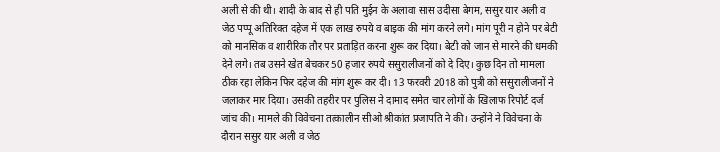अली से की थी। शादी के बाद से ही पति मुईन के अलावा सास उदीसा बेगम, ससुर यार अली व जेठ पप्पू अतिरिक्त दहेज में एक लाख रुपये व बाइक की मांग करने लगे। मांग पूरी न होने पर बेटी को मानसिक व शारीरिक तौर पर प्रताड़ित करना शुरू कर दिया। बेटी को जान से मारने की धमकी देने लगे। तब उसने खेत बेचकर 50 हजार रुपये ससुरालीजनों को दे दिए। कुछ दिन तो मामला ठीक रहा लेकिन फिर दहेज की मांग शुरू कर दी। 13 फरवरी 2018 को पुत्री को ससुरालीजनों ने जलाकर मार दिया। उसकी तहरीर पर पुलिस ने दामाद समेत चार लोगों के खिलाफ रिपोर्ट दर्ज जांच की। मामले की विवेचना तत्कालीन सीओ श्रीकांत प्रजापति ने की। उन्होंने ने विवेचना के दौरान ससुर यार अली व जेठ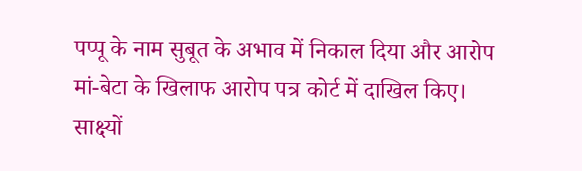पप्पू के नाम सुबूत के अभाव में निकाल दिया और आरोप मां-बेटा के खिलाफ आरोप पत्र कोर्ट में दाखिल किए। साक्ष्यों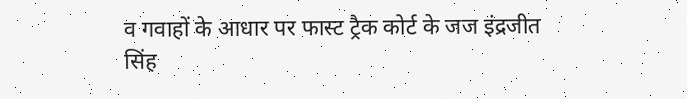व गवाहों के आधार पर फास्ट ट्रैक कोर्ट के जज इंद्रजीत सिंह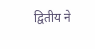द्वितीय ने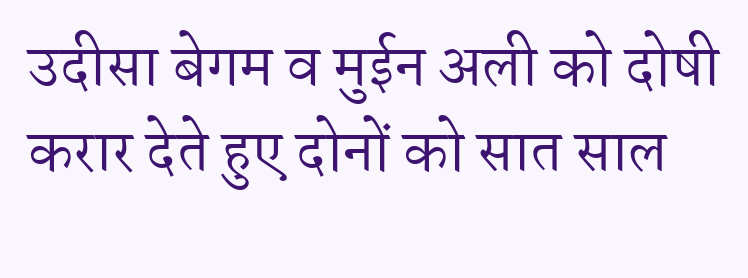उदीसा बेगम व मुईन अली को दोषी करार देते हुए दोनों को सात साल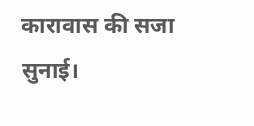कारावास की सजा सुनाई।